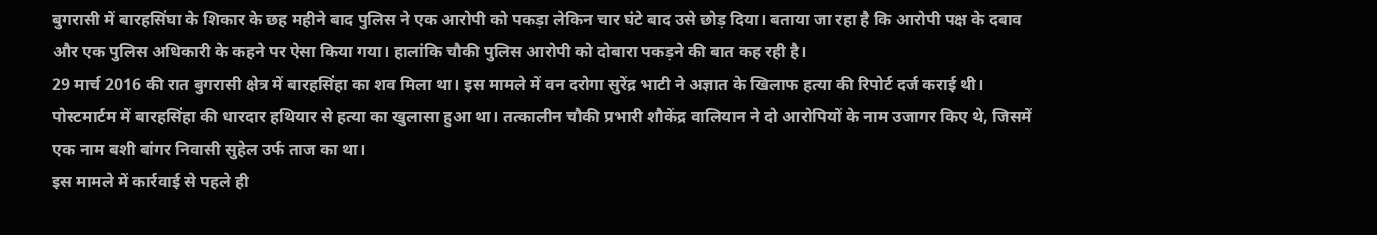बुगरासी में बारहसिंघा के शिकार के छह महीने बाद पुलिस ने एक आरोपी को पकड़ा लेकिन चार घंटे बाद उसे छोड़ दिया। बताया जा रहा है कि आरोपी पक्ष के दबाव और एक पुलिस अधिकारी के कहने पर ऐसा किया गया। हालांकि चौकी पुलिस आरोपी को दोबारा पकड़ने की बात कह रही है।
29 मार्च 2016 की रात बुगरासी क्षेत्र में बारहसिंहा का शव मिला था। इस मामले में वन दरोगा सुरेंद्र भाटी ने अज्ञात के खिलाफ हत्या की रिपोर्ट दर्ज कराई थी। पोस्टमार्टम में बारहसिंहा की धारदार हथियार से हत्या का खुलासा हुआ था। तत्कालीन चौकी प्रभारी शौकेंद्र वालियान ने दो आरोपियों के नाम उजागर किए थे, जिसमें एक नाम बशी बांगर निवासी सुहेल उर्फ ताज का था।
इस मामले में कार्रवाई से पहले ही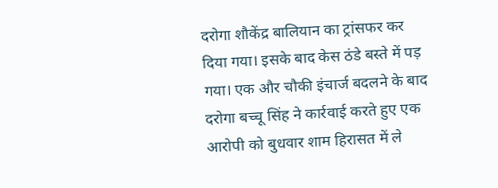दरोगा शौकेंद्र बालियान का ट्रांसफर कर दिया गया। इसके बाद केस ठंडे बस्ते में पड़ गया। एक और चौकी इंचार्ज बदलने के बाद दरोगा बच्चू सिंह ने कार्रवाई करते हुए एक आरोपी को बुधवार शाम हिरासत में ले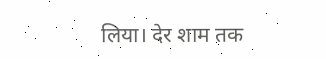लिया। देर शाम तक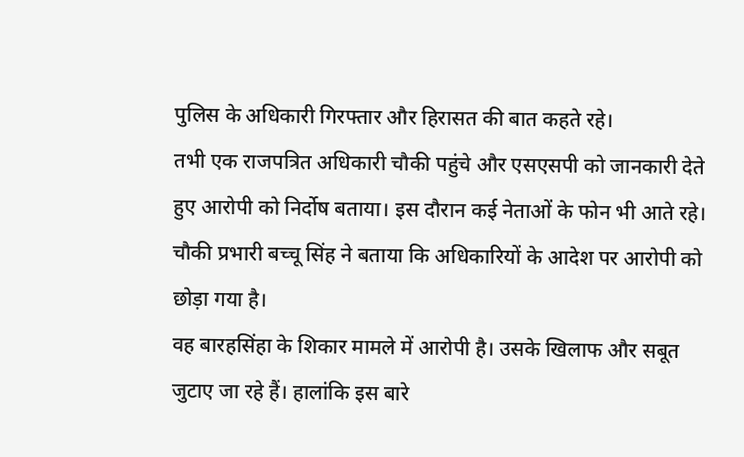पुलिस के अधिकारी गिरफ्तार और हिरासत की बात कहते रहे।
तभी एक राजपत्रित अधिकारी चौकी पहुंचे और एसएसपी को जानकारी देते हुए आरोपी को निर्दोष बताया। इस दौरान कई नेताओं के फोन भी आते रहे। चौकी प्रभारी बच्चू सिंह ने बताया कि अधिकारियों के आदेश पर आरोपी को छोड़ा गया है।
वह बारहसिंहा के शिकार मामले में आरोपी है। उसके खिलाफ और सबूत जुटाए जा रहे हैं। हालांकि इस बारे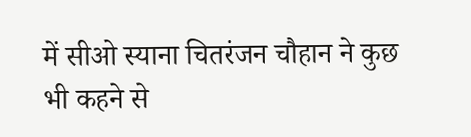में सीओ स्याना चितरंजन चौहान ने कुछ भी कहने से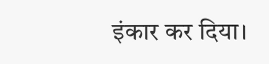इंकार कर दिया।